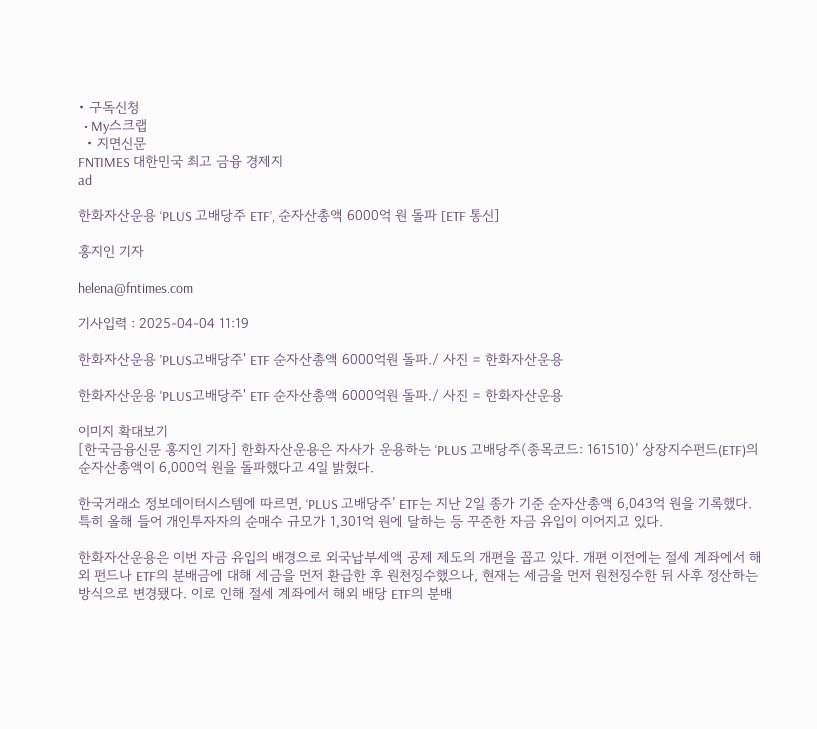• 구독신청
  • My스크랩
  • 지면신문
FNTIMES 대한민국 최고 금융 경제지
ad

한화자산운용 ‘PLUS 고배당주 ETF’, 순자산총액 6000억 원 돌파 [ETF 통신]

홍지인 기자

helena@fntimes.com

기사입력 : 2025-04-04 11:19

한화자산운용 'PLUS고배당주' ETF 순자산총액 6000억원 돌파./ 사진 = 한화자산운용

한화자산운용 'PLUS고배당주' ETF 순자산총액 6000억원 돌파./ 사진 = 한화자산운용

이미지 확대보기
[한국금융신문 홍지인 기자] 한화자산운용은 자사가 운용하는 ‘PLUS 고배당주(종목코드: 161510)’ 상장지수펀드(ETF)의 순자산총액이 6,000억 원을 돌파했다고 4일 밝혔다.

한국거래소 정보데이터시스템에 따르면, ‘PLUS 고배당주’ ETF는 지난 2일 종가 기준 순자산총액 6,043억 원을 기록했다. 특히 올해 들어 개인투자자의 순매수 규모가 1,301억 원에 달하는 등 꾸준한 자금 유입이 이어지고 있다.

한화자산운용은 이번 자금 유입의 배경으로 외국납부세액 공제 제도의 개편을 꼽고 있다. 개편 이전에는 절세 계좌에서 해외 펀드나 ETF의 분배금에 대해 세금을 먼저 환급한 후 원천징수했으나, 현재는 세금을 먼저 원천징수한 뒤 사후 정산하는 방식으로 변경됐다. 이로 인해 절세 계좌에서 해외 배당 ETF의 분배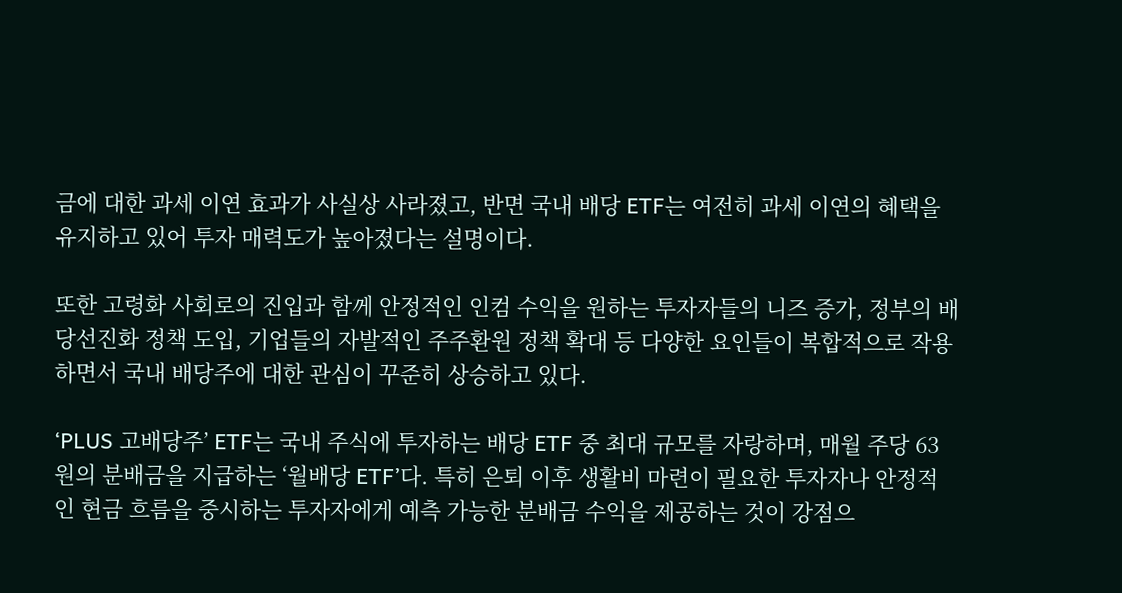금에 대한 과세 이연 효과가 사실상 사라졌고, 반면 국내 배당 ETF는 여전히 과세 이연의 혜택을 유지하고 있어 투자 매력도가 높아졌다는 설명이다.

또한 고령화 사회로의 진입과 함께 안정적인 인컴 수익을 원하는 투자자들의 니즈 증가, 정부의 배당선진화 정책 도입, 기업들의 자발적인 주주환원 정책 확대 등 다양한 요인들이 복합적으로 작용하면서 국내 배당주에 대한 관심이 꾸준히 상승하고 있다.

‘PLUS 고배당주’ ETF는 국내 주식에 투자하는 배당 ETF 중 최대 규모를 자랑하며, 매월 주당 63원의 분배금을 지급하는 ‘월배당 ETF’다. 특히 은퇴 이후 생활비 마련이 필요한 투자자나 안정적인 현금 흐름을 중시하는 투자자에게 예측 가능한 분배금 수익을 제공하는 것이 강점으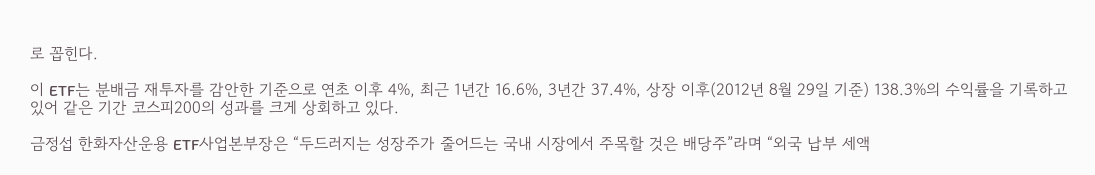로 꼽힌다.

이 ETF는 분배금 재투자를 감안한 기준으로 연초 이후 4%, 최근 1년간 16.6%, 3년간 37.4%, 상장 이후(2012년 8월 29일 기준) 138.3%의 수익률을 기록하고 있어 같은 기간 코스피200의 성과를 크게 상회하고 있다.

금정섭 한화자산운용 ETF사업본부장은 “두드러지는 성장주가 줄어드는 국내 시장에서 주목할 것은 배당주”라며 “외국 납부 세액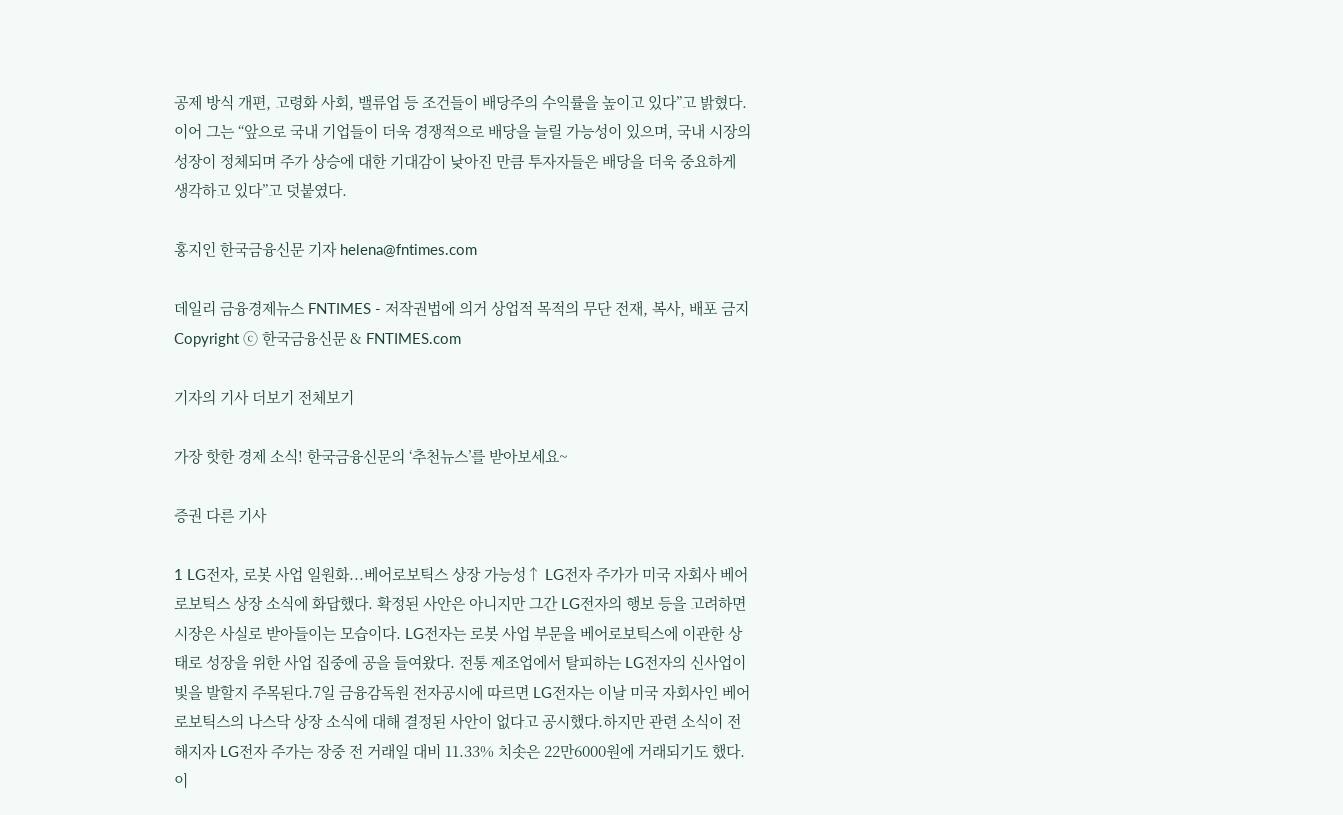공제 방식 개편, 고령화 사회, 밸류업 등 조건들이 배당주의 수익률을 높이고 있다”고 밝혔다. 이어 그는 “앞으로 국내 기업들이 더욱 경쟁적으로 배당을 늘릴 가능성이 있으며, 국내 시장의 성장이 정체되며 주가 상승에 대한 기대감이 낮아진 만큼 투자자들은 배당을 더욱 중요하게 생각하고 있다”고 덧붙였다.

홍지인 한국금융신문 기자 helena@fntimes.com

데일리 금융경제뉴스 FNTIMES - 저작권법에 의거 상업적 목적의 무단 전재, 복사, 배포 금지
Copyright ⓒ 한국금융신문 & FNTIMES.com

기자의 기사 더보기 전체보기

가장 핫한 경제 소식! 한국금융신문의 ‘추천뉴스’를 받아보세요~

증권 다른 기사

1 LG전자, 로봇 사업 일원화...베어로보틱스 상장 가능성↑ LG전자 주가가 미국 자회사 베어로보틱스 상장 소식에 화답했다. 확정된 사안은 아니지만 그간 LG전자의 행보 등을 고려하면 시장은 사실로 받아들이는 모습이다. LG전자는 로봇 사업 부문을 베어로보틱스에 이관한 상태로 성장을 위한 사업 집중에 공을 들여왔다. 전통 제조업에서 탈피하는 LG전자의 신사업이 빛을 발할지 주목된다.7일 금융감독원 전자공시에 따르면 LG전자는 이날 미국 자회사인 베어로보틱스의 나스닥 상장 소식에 대해 결정된 사안이 없다고 공시했다.하지만 관련 소식이 전해지자 LG전자 주가는 장중 전 거래일 대비 11.33% 치솟은 22만6000원에 거래되기도 했다. 이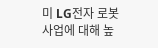미 LG전자 로봇 사업에 대해 높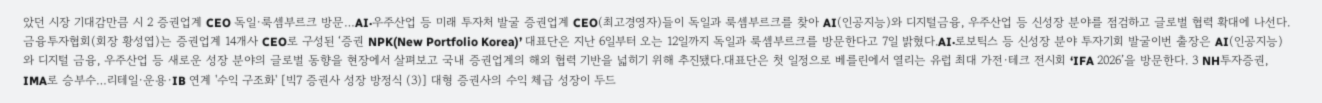았던 시장 기대감만큼 시 2 증권업계 CEO 독일·룩셈부르크 방문…AI·우주산업 등 미래 투자처 발굴 증권업계 CEO(최고경영자)들이 독일과 룩셈부르크를 찾아 AI(인공지능)와 디지털금융, 우주산업 등 신성장 분야를 점검하고 글로벌 협력 확대에 나선다.금융투자협회(회장 황성엽)는 증권업계 14개사 CEO로 구성된 ‘증권 NPK(New Portfolio Korea)’ 대표단은 지난 6일부터 오는 12일까지 독일과 룩셈부르크를 방문한다고 7일 밝혔다.AI·로보틱스 등 신성장 분야 투자기회 발굴이번 출장은 AI(인공지능)와 디지털 금융, 우주산업 등 새로운 성장 분야의 글로벌 동향을 현장에서 살펴보고 국내 증권업계의 해외 협력 기반을 넓히기 위해 추진됐다.대표단은 첫 일정으로 베를린에서 열리는 유럽 최대 가전·테크 전시회 ‘IFA 2026’을 방문한다. 3 NH투자증권, IMA로 승부수…리테일·운용·IB 연계 '수익 구조화' [빅7 증권사 성장 방정식 (3)] 대형 증권사의 수익 체급 성장이 두드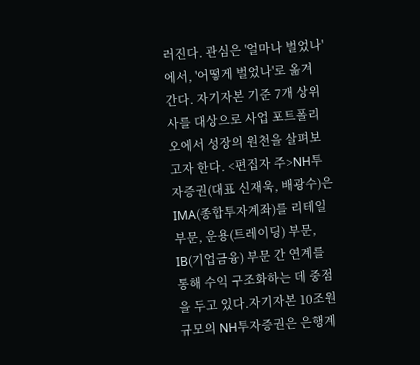러진다. 관심은 '얼마나 벌었나'에서, '어떻게 벌었나'로 옮겨 간다. 자기자본 기준 7개 상위사를 대상으로 사업 포트폴리오에서 성장의 원천을 살펴보고자 한다. <편집자 주>NH투자증권(대표 신재욱, 배광수)은 IMA(종합투자계좌)를 리테일 부문, 운용(트레이딩) 부문, IB(기업금융) 부문 간 연계를 통해 수익 구조화하는 데 중점을 두고 있다.자기자본 10조원 규모의 NH투자증권은 은행계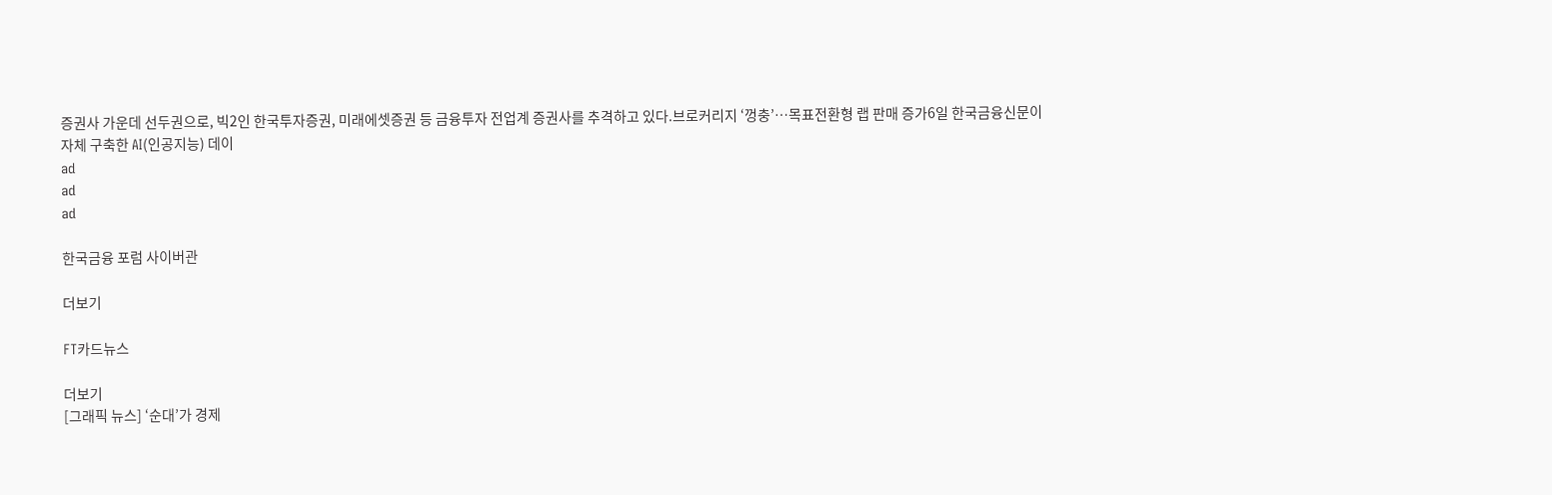증권사 가운데 선두권으로, 빅2인 한국투자증권, 미래에셋증권 등 금융투자 전업계 증권사를 추격하고 있다.브로커리지 ‘껑충’…목표전환형 랩 판매 증가6일 한국금융신문이 자체 구축한 AI(인공지능) 데이
ad
ad
ad

한국금융 포럼 사이버관

더보기

FT카드뉴스

더보기
[그래픽 뉴스] ‘순대’가 경제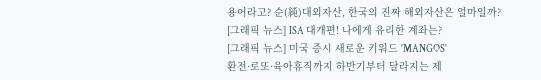용어라고? 순(純)대외자산, 한국의 진짜 해외자산은 얼마일까?
[그래픽 뉴스] ISA 대개편! 나에게 유리한 계좌는?
[그래픽 뉴스] 미국 증시 새로운 키워드 'MANGOS'
환전·로또·육아휴직까지 하반기부터 달라지는 제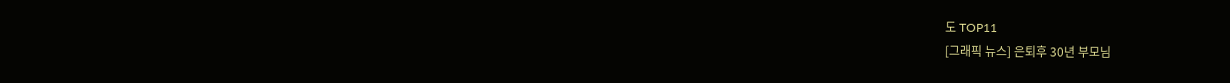도 TOP11
[그래픽 뉴스] 은퇴후 30년 부모님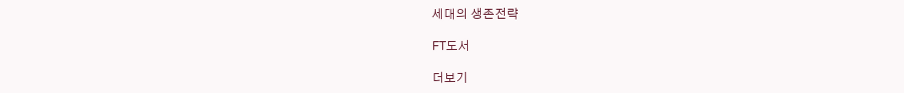세대의 생존전략

FT도서

더보기